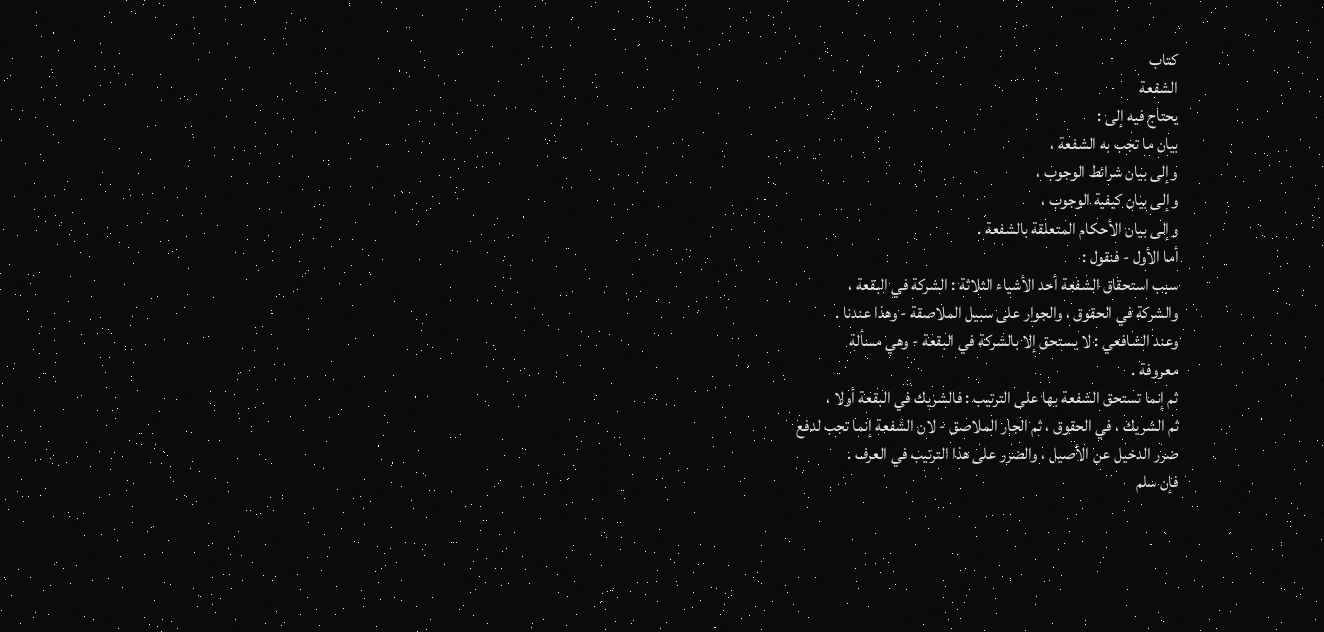كتاب
الشفعة
يحتاج فيه إلى :
بيان ما تجب به الشفعة ،
وإلى بيان شرائط الوجوب ،
وإلى بيان كيفية الوجوب ،
وإلى بيان الأحكام المتعلقة بالشفعة .
أما الأول - فنقول :
سبب استحقاق الشفعة أحد الأشياء الثلاثة : الشركة في البقعة ،
والشركة في الحقوق ، والجوار على سبيل الملاصقة - وهذا عندنا .
وعند الشافعي : لا يستحق إلا بالشركة في البقعة - وهي مسألة
معروفة .
ثم إنما تستحق الشفعة بها على الترتيب : فالشريك في البقعة أولا ،
ثم الشريك ، في الحقوق ، ثم الجار الملاصق - لان الشفعة إنما تجب لدفع
ضرر الدخيل عن الأصيل ، والضرر على هذا الترتيب في العرف .
فإن سلم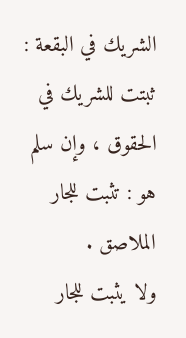الشريك في البقعة : ثبتت للشريك في الحقوق ، وإن سلم
هو : تثبت للجار الملاصق .
ولا يثبت للجار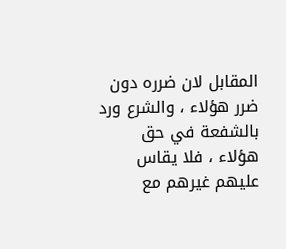المقابل لان ضرره دون ضرر هؤلاء ، والشرع ورد
بالشفعة في حق هؤلاء ، فلا يقاس عليهم غيرهم مع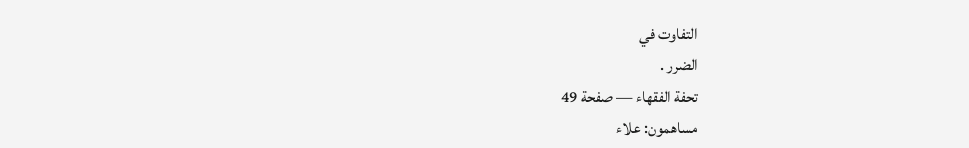التفاوت في
الضرر .
تحفة الفقهاء — صفحة 49
مساهمون: علاء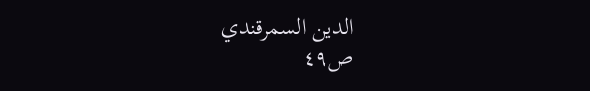الدين السمرقندي
ص٤٩